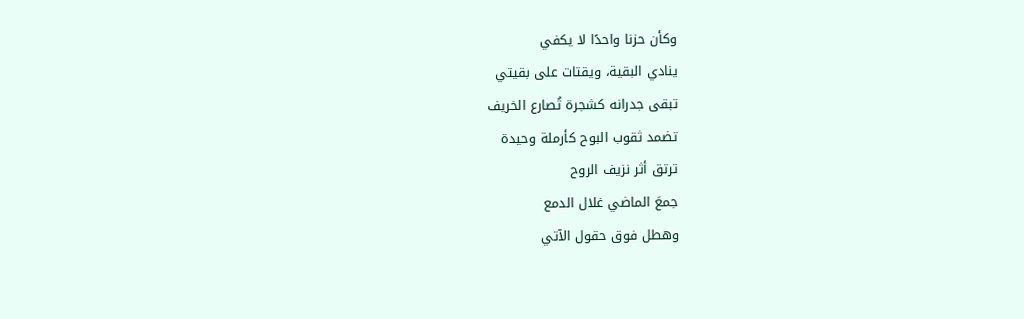وكأن حزنا واحدًا لا يكفي
ينادي البقية، ويقتات على بقيتي
تبقى جدرانه كشجرة تُصارع الخريف
تضمد ثقوب البوح كأرملة وحيدة
ترتق أثر نزيف الروح
جمعَ الماضي غلال الدمع
وهطل فوق حقول الآتي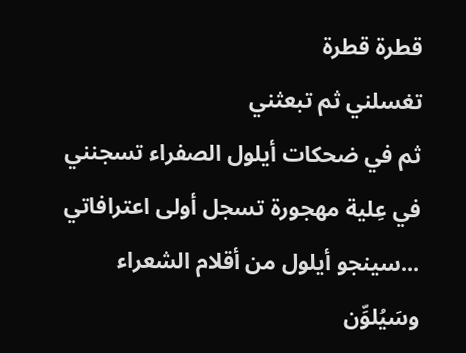قطرة قطرة
تغسلني ثم تبعثني
ثم في ضحكات أيلول الصفراء تسجنني
في عِلية مهجورة تسجل أولى اعترافاتي
...سينجو أيلول من أقلام الشعراء
وسَيُلوِّن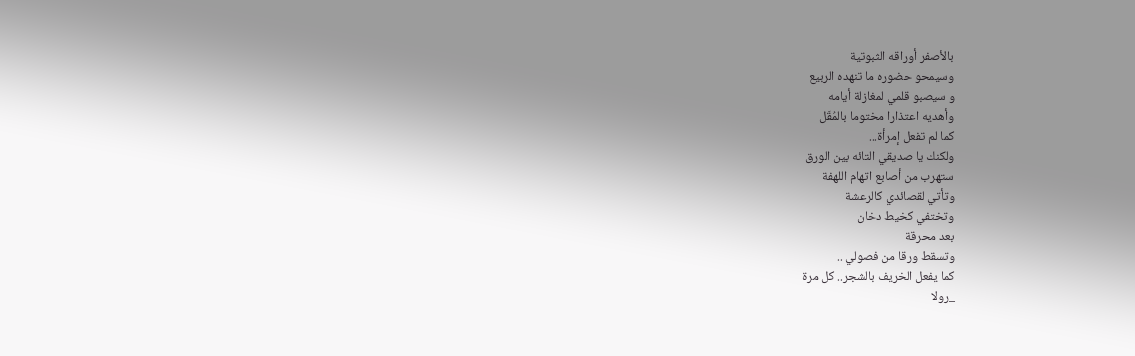بالأصفر أوراقه الثبوتية
وسيمحو حضوره ما تنهده الربيع
و سيصبو قلمي لمغازلة أيامه
وأهديه اعتذارا مختوما بالمُقَل
كما لم تفعل إمرأة...
ولكنك يا صديقي التائه بين الورق
ستهرب من أصابع اتهام اللهفة
وتأتي لقصائدي كالرعشة
وتختفي كخيط دخان
بعد محرقة
وتسقط ورقا من فصولي ..
كما يفعل الخريف بالشجر.. كل مرة
_رولا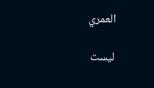العمري

ليست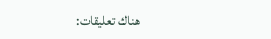هناك تعليقات: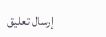إرسال تعليق